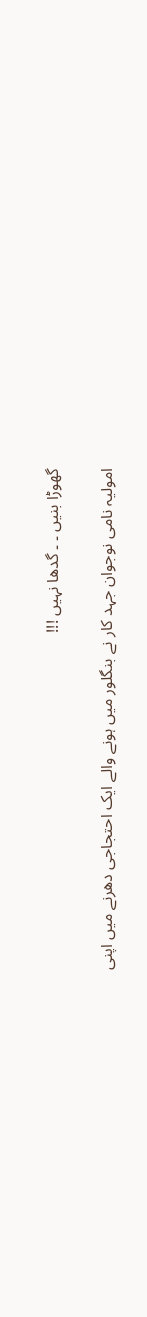گھوڑا بنیں ۔ ۔ گدھا نہیں !!!

امولیہ نامی نوجوان جہد کار نے بنگلور میں ہونے والے ایک احتجاجی دھرنے میں اپنی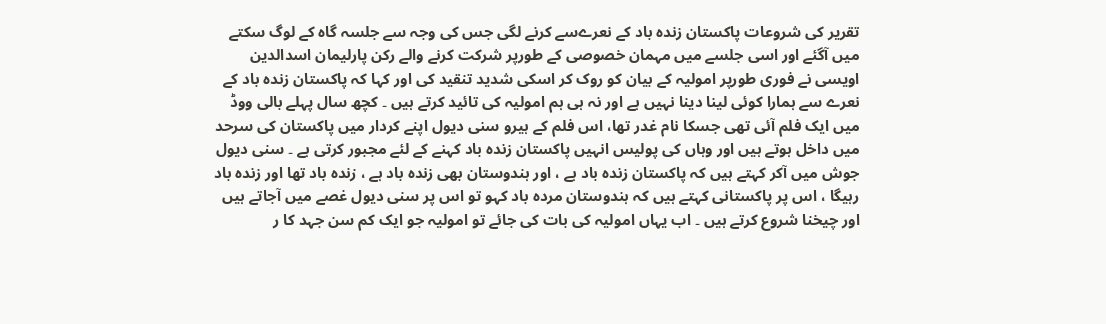تقریر کی شروعات پاکستان زندہ باد کے نعرےسے کرنے لگی جس کی وجہ سے جلسہ گاہ کے لوگ سکتے میں آگئے اور اسی جلسے میں مہمان خصوصی کے طورپر شرکت کرنے والے رکن پارلیمان اسدالدین اویسی نے فوری طورپر امولیہ کے بیان کو روک کر اسکی شدید تنقید کی اور کہا کہ پاکستان زندہ باد کے نعرے سے ہمارا کوئی لینا دینا نہیں ہے اور نہ ہی ہم امولیہ کی تائید کرتے ہیں ۔ کچھ سال پہلے بالی ووڈ میں ایک فلم آئی تھی جسکا نام غدر تھا، اس فلم کے ہیرو سنی دیول اپنے کردار میں پاکستان کی سرحد میں داخل ہوتے ہیں اور وہاں کی پولیس انہیں پاکستان زندہ باد کہنے کے لئے مجبور کرتی ہے ۔ سنی دیول جوش میں آکر کہتے ہیں کہ پاکستان زندہ باد ہے ، اور ہندوستان بھی زندہ باد ہے ، زندہ باد تھا اور زندہ باد رہیگا ، اس پر پاکستانی کہتے ہیں کہ ہندوستان مردہ باد کہو تو اس پر سنی دیول غصے میں آجاتے ہیں اور چیخنا شروع کرتے ہیں ۔ اب یہاں امولیہ کی بات کی جائے تو امولیہ جو ایک کم سن جہد کا ر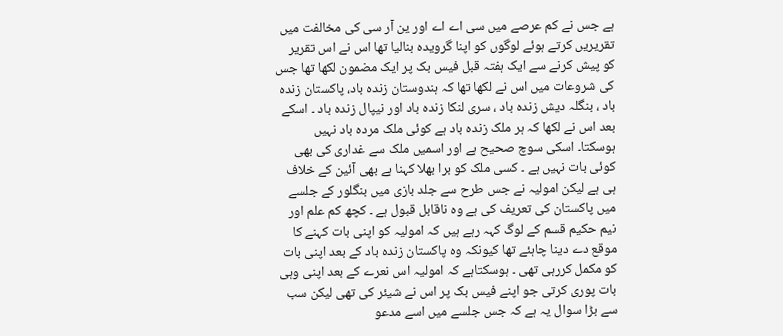ہے جس نے کم عرصے میں سی اے اے اور ین آر سی کی مخالفت میں تقریریں کرتے ہوئے لوگوں کو اپنا گرویدہ بنالیا تھا اس نے اس تقریر کو پیش کرنے سے ایک ہفتہ قبل فیس بک پر ایک مضمون لکھا تھا جس کی شروعات میں اس نے لکھا تھا کہ ہندوستان زندہ باد، پاکستان زندہ باد ، بنگلہ دیش زندہ باد ، سری لنکا زندہ باد اور نیپال زندہ باد ۔ اسکے بعد اس نے لکھا کہ ہر ملک زندہ باد ہے کوئی ملک مردہ باد نہیں ہوسکتا۔ اسکی سوچ صحیح ہے اور اسمیں ملک سے غداری کی بھی کوئی بات نہیں ہے ۔ کسی ملک کو برا بھلا کہنا ہے بھی آئین کے خلاف ہی ہے لیکن امولیہ نے جس طرح سے جلد بازی میں بنگلور کے جلسے میں پاکستان کی تعریف کی ہے وہ ناقابل قبول ہے ۔ کچھ کم علم اور نیم حکیم قسم کے لوگ کہہ رہے ہیں کہ امولیہ کو اپنی بات کہنے کا موقع دے دینا چاہئے تھا کیونکہ وہ پاکستان زندہ باد کے بعد اپنی بات کو مکمل کررہی تھی ۔ ہوسکتاہے کہ امولیہ اس نعرے کے بعد اپنی وہی بات پوری کرتی جو اپنے فیس بک پر اس نے شیئر کی تھی لیکن سب سے بڑا سوال یہ ہے کہ جس جلسے میں اسے مدعو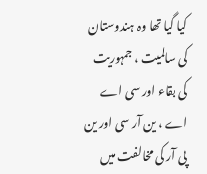کیا گیا تھا وہ ہندوستان کی سالمیت ، جمہوریت کی بقاء اور سی اے اے ، ین آر سی اور ین پی آر کی مخالفت میں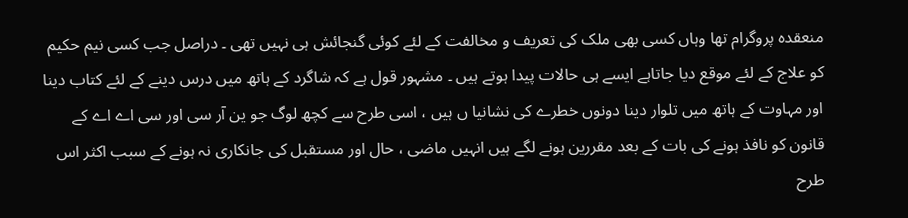منعقدہ پروگرام تھا وہاں کسی بھی ملک کی تعریف و مخالفت کے لئے کوئی گنجائش ہی نہیں تھی ۔ دراصل جب کسی نیم حکیم کو علاج کے لئے موقع دیا جاتاہے ایسے ہی حالات پیدا ہوتے ہیں ۔ مشہور قول ہے کہ شاگرد کے ہاتھ میں درس دینے کے لئے کتاب دینا اور مہاوت کے ہاتھ میں تلوار دینا دونوں خطرے کی نشانیا ں ہیں ، اسی طرح سے کچھ لوگ جو ین آر سی اور سی اے اے کے قانون کو نافذ ہونے کی بات کے بعد مقررین ہونے لگے ہیں انہیں ماضی ، حال اور مستقبل کی جانکاری نہ ہونے کے سبب اکثر اس طرح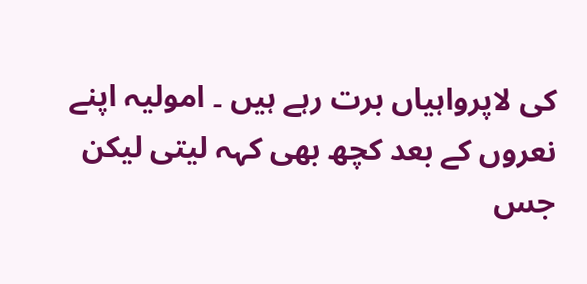کی لاپرواہیاں برت رہے ہیں ۔ امولیہ اپنے نعروں کے بعد کچھ بھی کہہ لیتی لیکن جس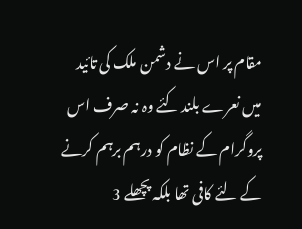مقام پر اس نے دشمن ملک کی تائید میں نعرے بلند کئے وہ نہ صرف اس پروگرام کے نظام کو درہم برہم کرنے کے لئے کافی تھا بلکہ پچھلے 3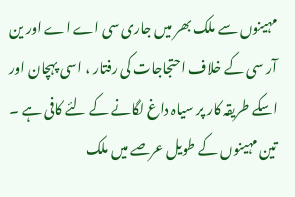مہینوں سے ملک بھر میں جاری سی اے اے اور ین آر سی کے خلاف احتجاجات کی رفتار ، اسی پہچان اور اسکے طریقہ کار پر سیاہ داغ لگانے کے لئے کافی ہے ۔ تین مہینوں کے طویل عرصے میں ملک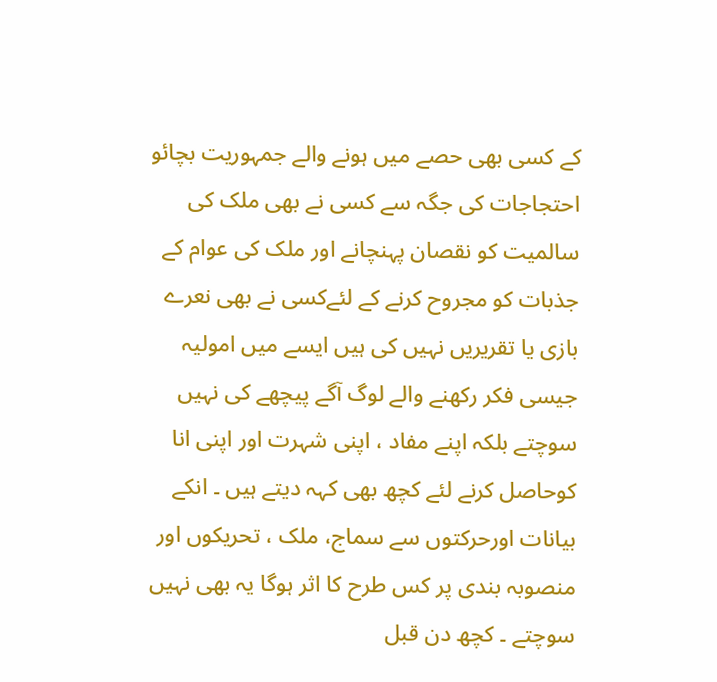کے کسی بھی حصے میں ہونے والے جمہوریت بچائو احتجاجات کی جگہ سے کسی نے بھی ملک کی سالمیت کو نقصان پہنچانے اور ملک کی عوام کے جذبات کو مجروح کرنے کے لئےکسی نے بھی نعرے بازی یا تقریریں نہیں کی ہیں ایسے میں امولیہ جیسی فکر رکھنے والے لوگ آگے پیچھے کی نہیں سوچتے بلکہ اپنے مفاد ، اپنی شہرت اور اپنی انا کوحاصل کرنے لئے کچھ بھی کہہ دیتے ہیں ۔ انکے بیانات اورحرکتوں سے سماج، ملک ، تحریکوں اور منصوبہ بندی پر کس طرح کا اثر ہوگا یہ بھی نہیں سوچتے ۔ کچھ دن قبل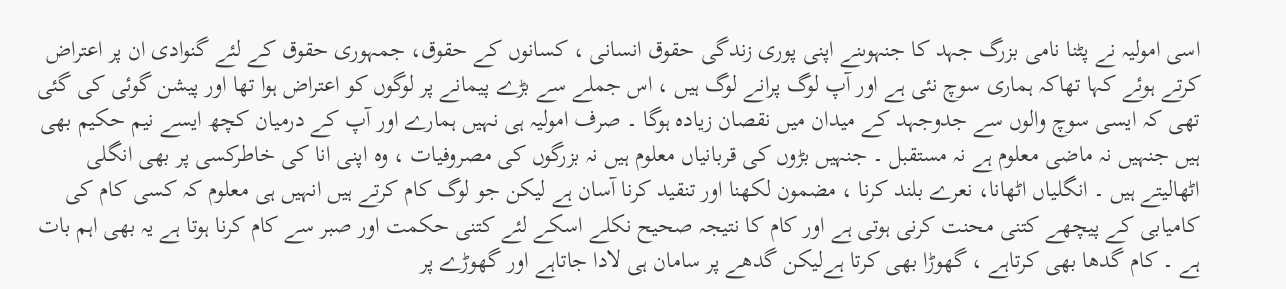اسی امولیہ نے پٹنا نامی بزرگ جہد کا جنہوںنے اپنی پوری زندگی حقوق انسانی ، کسانوں کے حقوق، جمہوری حقوق کے لئے گنوادی ان پر اعتراض کرتے ہوئے کہا تھاکہ ہماری سوچ نئی ہے اور آپ لوگ پرانے لوگ ہیں ، اس جملے سے بڑے پیمانے پر لوگوں کو اعتراض ہوا تھا اور پیشن گوئی کی گئی تھی کہ ایسی سوچ والوں سے جدوجہد کے میدان میں نقصان زیادہ ہوگا ۔ صرف امولیہ ہی نہیں ہمارے اور آپ کے درمیان کچھ ایسے نیم حکیم بھی ہیں جنہیں نہ ماضی معلوم ہے نہ مستقبل ۔ جنہیں بڑوں کی قربانیاں معلوم ہیں نہ بزرگوں کی مصروفیات ، وہ اپنی انا کی خاطرکسی پر بھی انگلی اٹھالیتے ہیں ۔ انگلیاں اٹھانا، نعرے بلند کرنا ، مضمون لکھنا اور تنقید کرنا آسان ہے لیکن جو لوگ کام کرتے ہیں انہیں ہی معلوم کہ کسی کام کی کامیابی کے پیچھے کتنی محنت کرنی ہوتی ہے اور کام کا نتیجہ صحیح نکلے اسکے لئے کتنی حکمت اور صبر سے کام کرنا ہوتا ہے یہ بھی اہم بات ہے ۔ کام گدھا بھی کرتاہے ، گھوڑا بھی کرتا ہےلیکن گدھے پر سامان ہی لادا جاتاہے اور گھوڑے پر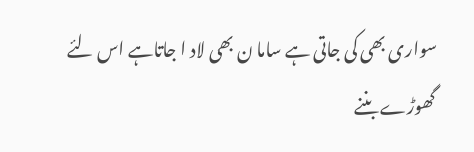سواری بھی کی جاتی ہے ساما ن بھی لاد ا جاتاہے اس لئے گھوڑے بننے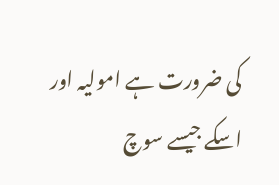کی ضرورت ہے امولیہ اور اسکے جیسے سوچ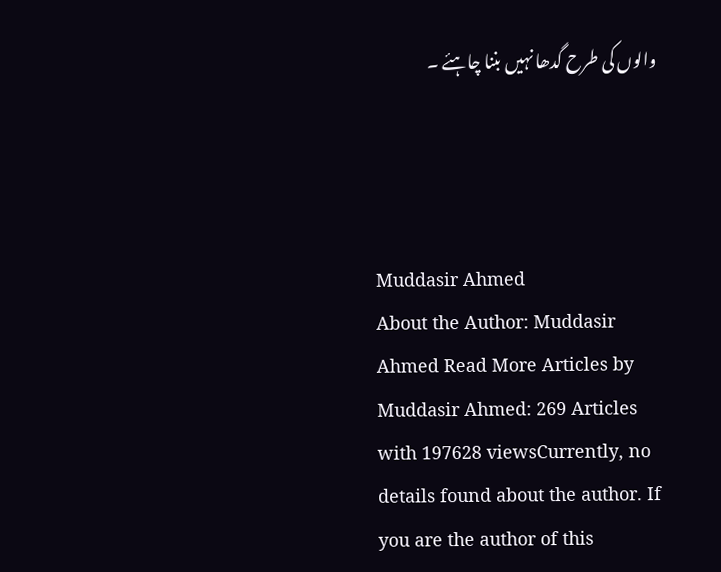والوں کی طرح گدھا نہیں بننا چاہئے ۔




Muddasir Ahmed
About the Author: Muddasir Ahmed Read More Articles by Muddasir Ahmed: 269 Articles with 197628 viewsCurrently, no details found about the author. If you are the author of this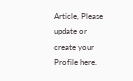Article, Please update or create your Profile here.